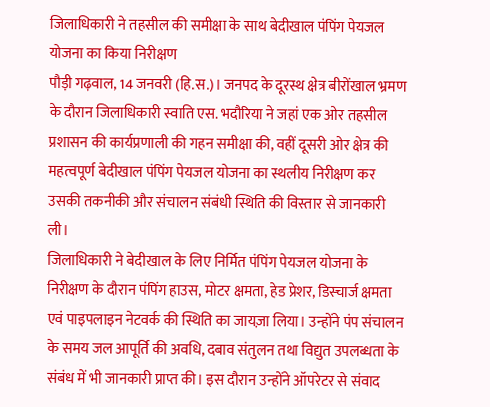जिलाधिकारी ने तहसील की समीक्षा के साथ बेदीखाल पंपिंग पेयजल योजना का किया निरीक्षण
पौड़ी गढ़वाल, 14 जनवरी (हि.स.)। जनपद के दूरस्थ क्षेत्र बीरोंखाल भ्रमण के दौरान जिलाधिकारी स्वाति एस. भदौरिया ने जहां एक ओर तहसील प्रशासन की कार्यप्रणाली की गहन समीक्षा की, वहीं दूसरी ओर क्षेत्र की महत्वपूर्ण बेदीखाल पंपिंग पेयजल योजना का स्थलीय निरीक्षण कर उसकी तकनीकी और संचालन संबंधी स्थिति की विस्तार से जानकारी ली।
जिलाधिकारी ने बेदीखाल के लिए निर्मित पंपिंग पेयजल योजना के निरीक्षण के दौरान पंपिंग हाउस, मोटर क्षमता, हेड प्रेशर, डिस्चार्ज क्षमता एवं पाइपलाइन नेटवर्क की स्थिति का जायज़ा लिया। उन्होंने पंप संचालन के समय जल आपूर्ति की अवधि, दबाव संतुलन तथा विद्युत उपलब्धता के संबंध में भी जानकारी प्राप्त की। इस दौरान उन्होंने ऑपरेटर से संवाद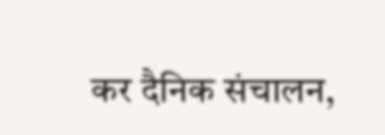कर दैनिक संचालन,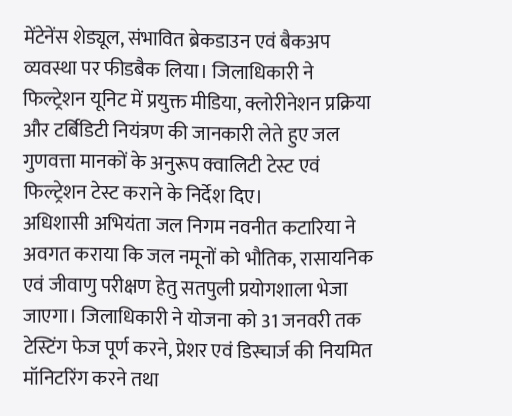मेंटेनेंस शेड्यूल, संभावित ब्रेकडाउन एवं बैकअप व्यवस्था पर फीडबैक लिया। जिलाधिकारी ने फिल्ट्रेशन यूनिट में प्रयुक्त मीडिया, क्लोरीनेशन प्रक्रिया और टर्बिडिटी नियंत्रण की जानकारी लेते हुए जल गुणवत्ता मानकों के अनुरूप क्वालिटी टेस्ट एवं फिल्ट्रेशन टेस्ट कराने के निर्देश दिए।
अधिशासी अभियंता जल निगम नवनीत कटारिया ने अवगत कराया कि जल नमूनों को भौतिक, रासायनिक एवं जीवाणु परीक्षण हेतु सतपुली प्रयोगशाला भेजा जाएगा। जिलाधिकारी ने योजना को 31 जनवरी तक टेस्टिंग फेज पूर्ण करने, प्रेशर एवं डिस्चार्ज की नियमित मॉनिटरिंग करने तथा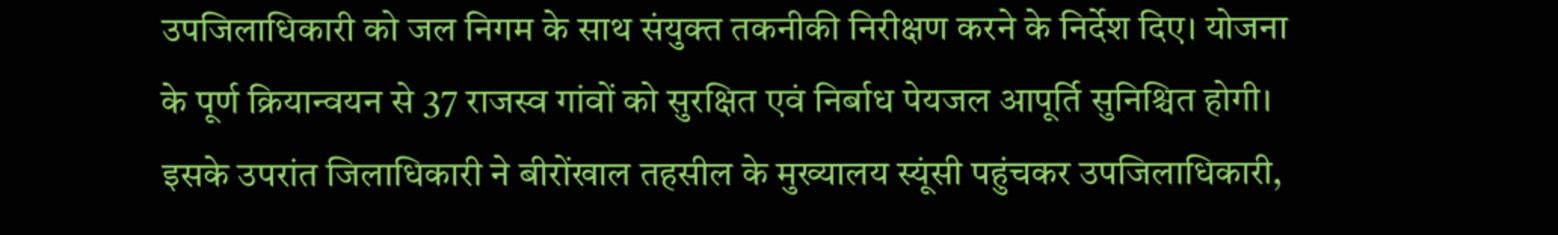उपजिलाधिकारी को जल निगम के साथ संयुक्त तकनीकी निरीक्षण करने के निर्देश दिए। योजना के पूर्ण क्रियान्वयन से 37 राजस्व गांवों को सुरक्षित एवं निर्बाध पेयजल आपूर्ति सुनिश्चित होगी।
इसके उपरांत जिलाधिकारी ने बीरोंखाल तहसील के मुख्यालय स्यूंसी पहुंचकर उपजिलाधिकारी,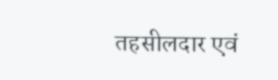तहसीलदार एवं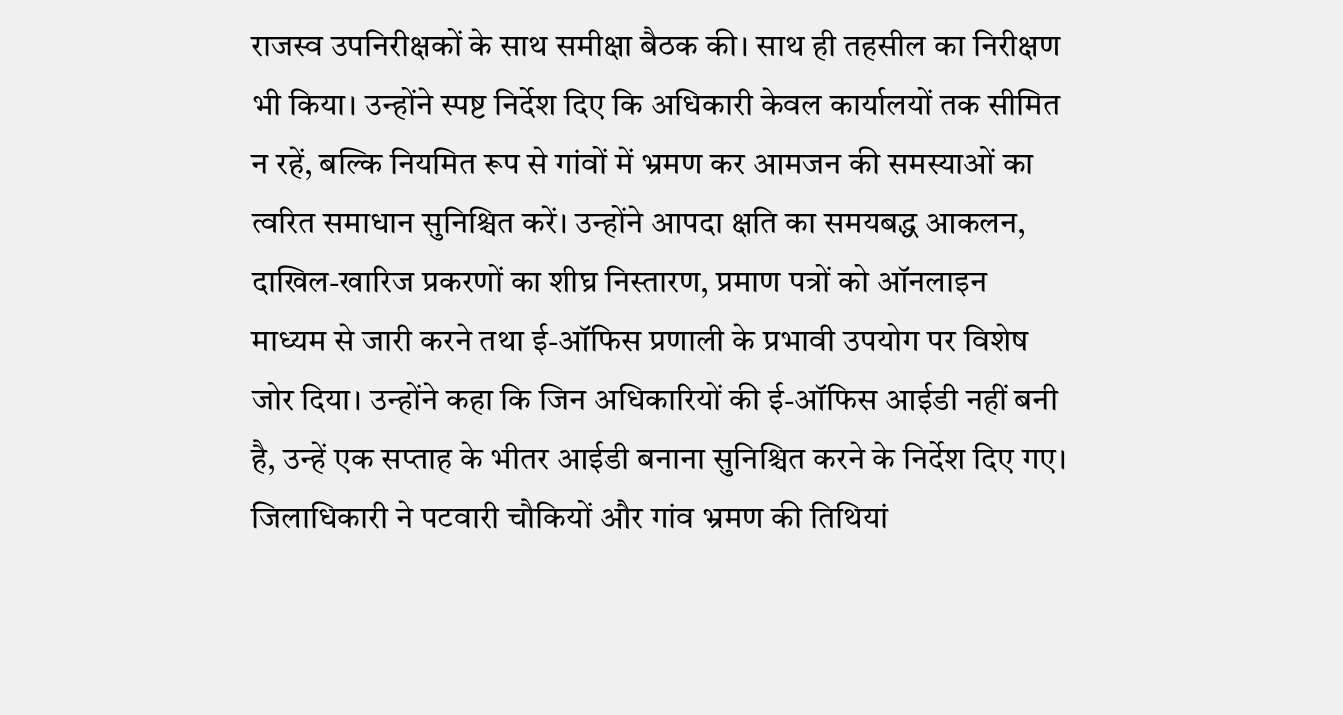राजस्व उपनिरीक्षकों के साथ समीक्षा बैठक की। साथ ही तहसील का निरीक्षण भी किया। उन्होंने स्पष्ट निर्देश दिए कि अधिकारी केवल कार्यालयों तक सीमित न रहें, बल्कि नियमित रूप से गांवों में भ्रमण कर आमजन की समस्याओं का त्वरित समाधान सुनिश्चित करें। उन्होंने आपदा क्षति का समयबद्ध आकलन, दाखिल-खारिज प्रकरणों का शीघ्र निस्तारण, प्रमाण पत्रों को ऑनलाइन माध्यम से जारी करने तथा ई-ऑफिस प्रणाली के प्रभावी उपयोग पर विशेष जोर दिया। उन्होंने कहा कि जिन अधिकारियों की ई-ऑफिस आईडी नहीं बनी है, उन्हें एक सप्ताह के भीतर आईडी बनाना सुनिश्चित करने के निर्देश दिए गए।
जिलाधिकारी ने पटवारी चौकियों और गांव भ्रमण की तिथियां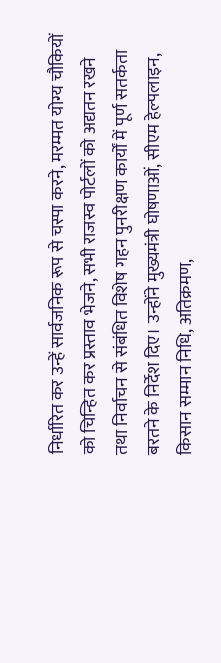निर्धारित कर उन्हें सार्वजनिक रूप से चस्पा करने, मरम्मत योग्य चौकियों को चिन्हित कर प्रस्ताव भेजने, सभी राजस्व पोर्टलों को अद्यतन रखने तथा निर्वाचन से संबंधित विशेष गहन पुनरीक्षण कार्यों में पूर्ण सतर्कता बरतने के निर्देश दिए। उन्होंने मुख्यमंत्री घोषणाओं, सीएम हेल्पलाइन, किसान सम्मान निधि, अतिक्रमण,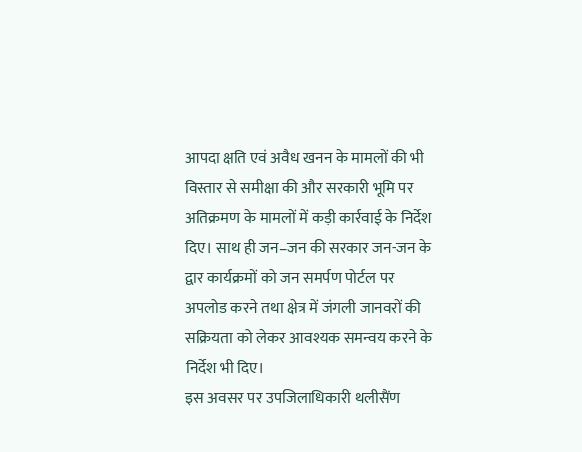आपदा क्षति एवं अवैध खनन के मामलों की भी विस्तार से समीक्षा की और सरकारी भूमि पर अतिक्रमण के मामलों में कड़ी कार्रवाई के निर्देश दिए। साथ ही जन–जन की सरकार जन-जन के द्वार कार्यक्रमों को जन समर्पण पोर्टल पर अपलोड करने तथा क्षेत्र में जंगली जानवरों की सक्रियता को लेकर आवश्यक समन्वय करने के निर्देश भी दिए।
इस अवसर पर उपजिलाधिकारी थलीसैंण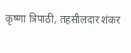कृष्णा त्रिपाठी, तहसीलदार शंकर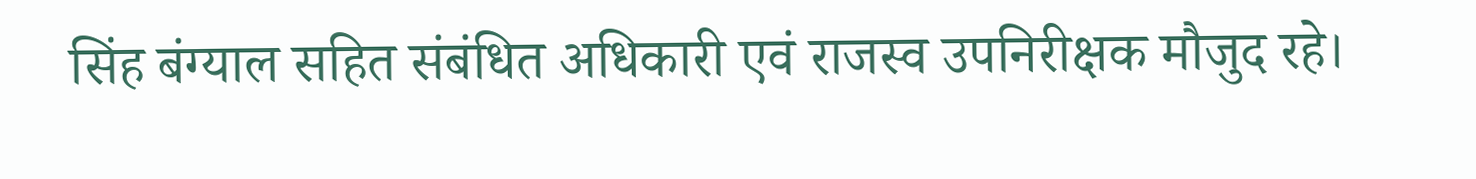सिंह बंग्याल सहित संबंधित अधिकारी एवं राजस्व उपनिरीक्षक मौजुद रहे।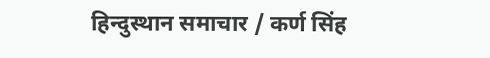हिन्दुस्थान समाचार / कर्ण सिंह